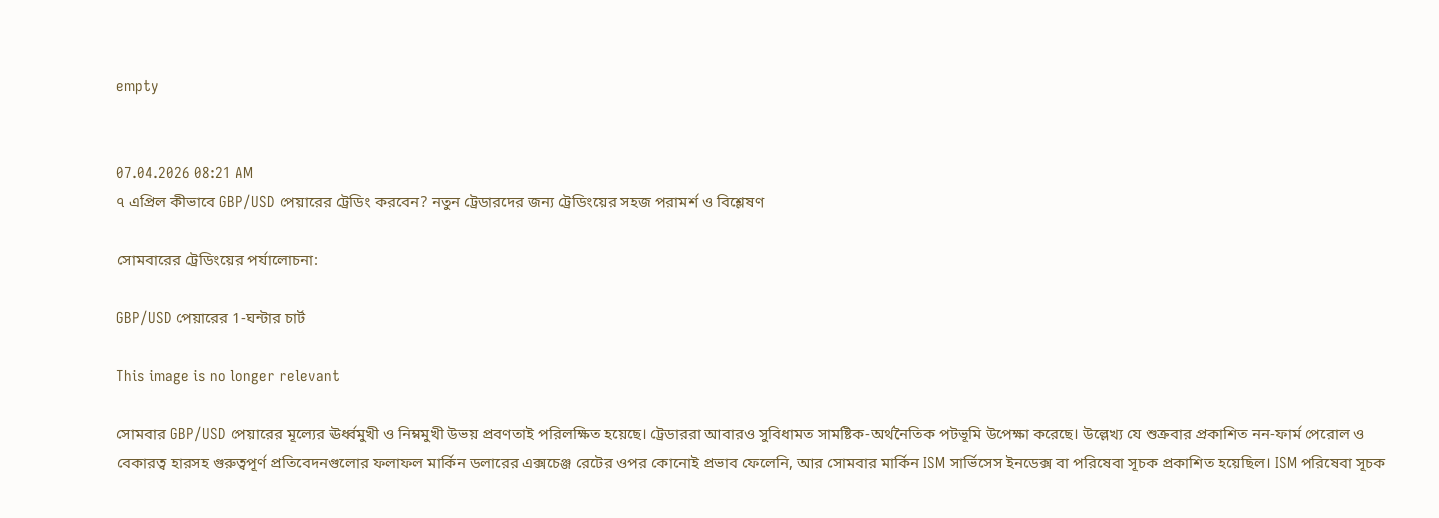empty


07.04.2026 08:21 AM
৭ এপ্রিল কীভাবে GBP/USD পেয়ারের ট্রেডিং করবেন? নতুন ট্রেডারদের জন্য ট্রেডিংয়ের সহজ পরামর্শ ও বিশ্লেষণ

সোমবারের ট্রেডিংয়ের পর্যালোচনা:

GBP/USD পেয়ারের 1-ঘন্টার চার্ট

This image is no longer relevant

সোমবার GBP/USD পেয়ারের মূল্যের ঊর্ধ্বমুখী ও নিম্নমুখী উভয় প্রবণতাই পরিলক্ষিত হয়েছে। ট্রেডাররা আবারও সুবিধামত সামষ্টিক-অর্থনৈতিক পটভূমি উপেক্ষা করেছে। উল্লেখ্য যে শুক্রবার প্রকাশিত নন-ফার্ম পেরোল ও বেকারত্ব হারসহ গুরুত্বপূর্ণ প্রতিবেদনগুলোর ফলাফল মার্কিন ডলারের এক্সচেঞ্জ রেটের ওপর কোনোই প্রভাব ফেলেনি, আর সোমবার মার্কিন ISM সার্ভিসেস ইনডেক্স বা পরিষেবা সূচক প্রকাশিত হয়েছিল। ISM পরিষেবা সূচক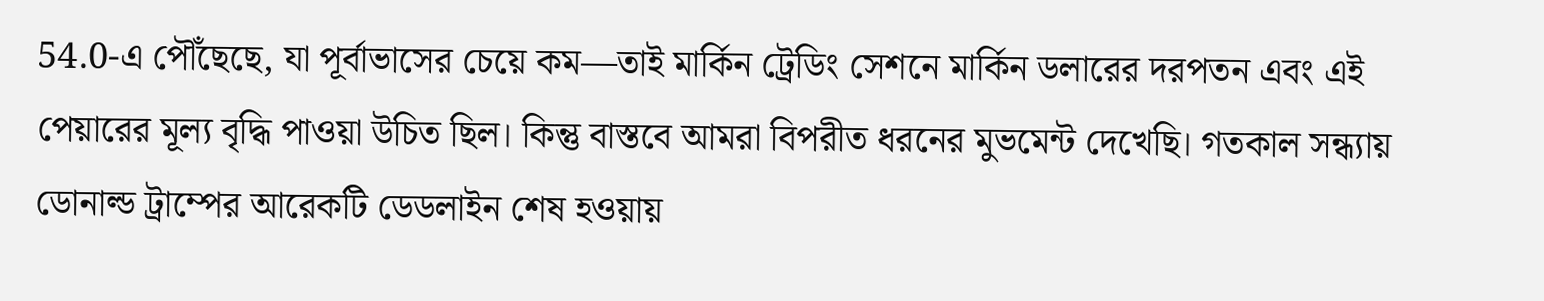54.0-এ পৌঁছেছে, যা পূর্বাভাসের চেয়ে কম—তাই মার্কিন ট্রেডিং সেশনে মার্কিন ডলারের দরপতন এবং এই পেয়ারের মূল্য বৃদ্ধি পাওয়া উচিত ছিল। কিন্তু বাস্তবে আমরা বিপরীত ধরনের মুভমেন্ট দেখেছি। গতকাল সন্ধ্যায় ডোনাল্ড ট্রাম্পের আরেকটি ডেডলাইন শেষ হওয়ায়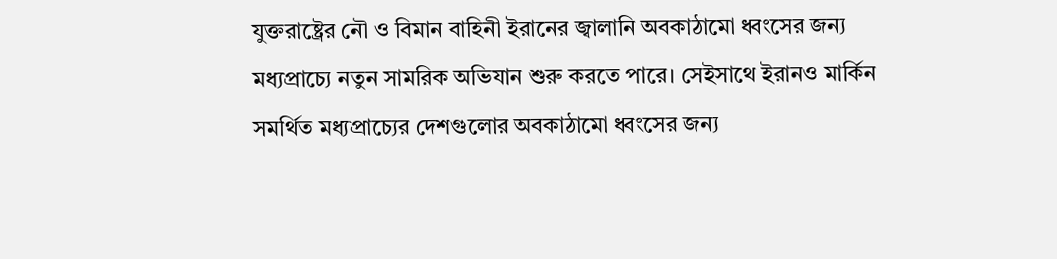যুক্তরাষ্ট্রের নৌ ও বিমান বাহিনী ইরানের জ্বালানি অবকাঠামো ধ্বংসের জন্য মধ্যপ্রাচ্যে নতুন সামরিক অভিযান শুরু করতে পারে। সেইসাথে ইরানও মার্কিন সমর্থিত মধ্যপ্রাচ্যের দেশগুলোর অবকাঠামো ধ্বংসের জন্য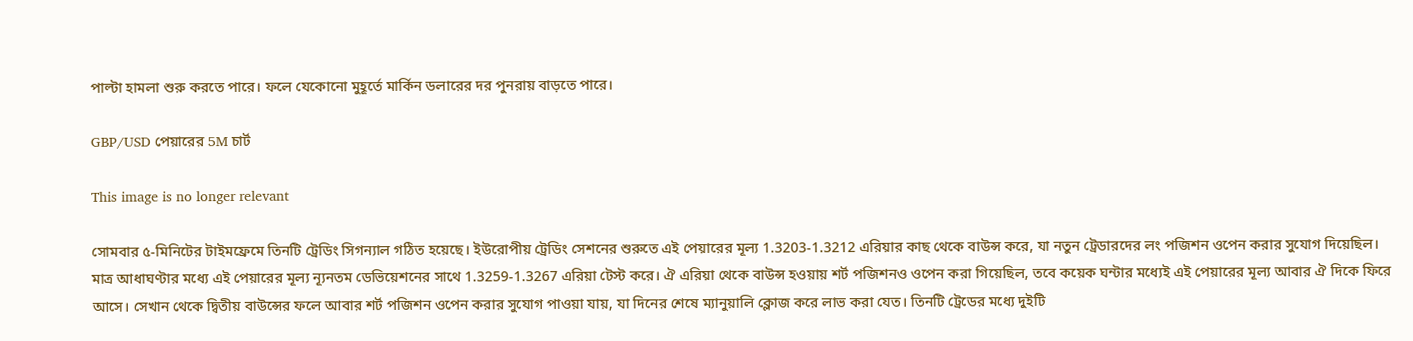পাল্টা হামলা শুরু করতে পারে। ফলে যেকোনো মুহূর্তে মার্কিন ডলারের দর পুনরায় বাড়তে পারে।

GBP/USD পেয়ারের 5M চার্ট

This image is no longer relevant

সোমবার ৫-মিনিটের টাইমফ্রেমে তিনটি ট্রেডিং সিগন্যাল গঠিত হয়েছে। ইউরোপীয় ট্রেডিং সেশনের শুরুতে এই পেয়ারের মূল্য 1.3203-1.3212 এরিয়ার কাছ থেকে বাউন্স করে, যা নতুন ট্রেডারদের লং পজিশন ওপেন করার সুযোগ দিয়েছিল। মাত্র আধাঘণ্টার মধ্যে এই পেয়ারের মূল্য ন্যূনতম ডেভিয়েশনের সাথে 1.3259-1.3267 এরিয়া টেস্ট করে। ঐ এরিয়া থেকে বাউন্স হওয়ায় শর্ট পজিশনও ওপেন করা গিয়েছিল, তবে কয়েক ঘন্টার মধ্যেই এই পেয়ারের মূল্য আবার ঐ দিকে ফিরে আসে। সেখান থেকে দ্বিতীয় বাউন্সের ফলে আবার শর্ট পজিশন ওপেন করার সুযোগ পাওয়া যায়, যা দিনের শেষে ম্যানুয়ালি ক্লোজ করে লাভ করা যেত। তিনটি ট্রেডের মধ্যে দুইটি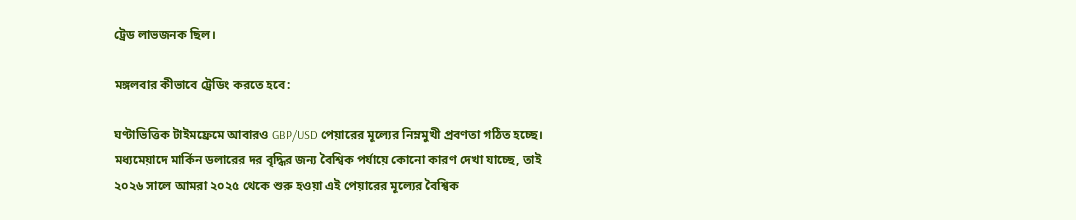ট্রেড লাভজনক ছিল।

মঙ্গলবার কীভাবে ট্রেডিং করতে হবে:

ঘণ্টাভিত্তিক টাইমফ্রেমে আবারও GBP/USD পেয়ারের মূল্যের নিম্নমুখী প্রবণতা গঠিত হচ্ছে। মধ্যমেয়াদে মার্কিন ডলারের দর বৃদ্ধির জন্য বৈশ্বিক পর্যায়ে কোনো কারণ দেখা যাচ্ছে, তাই ২০২৬ সালে আমরা ২০২৫ থেকে শুরু হওয়া এই পেয়ারের মূল্যের বৈশ্বিক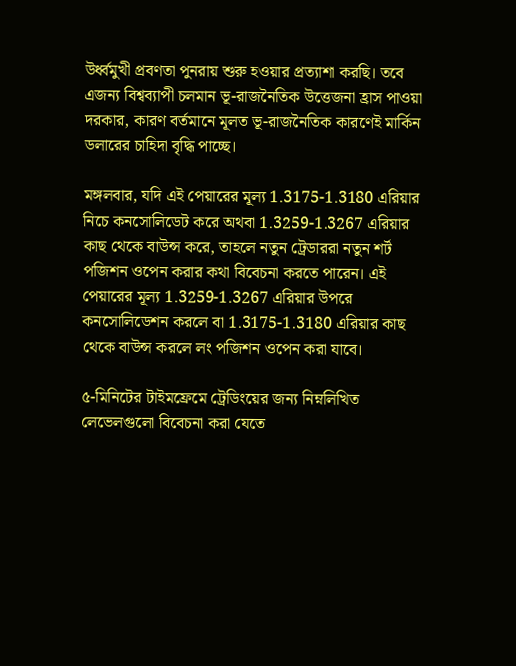উর্ধ্বমুখী প্রবণতা পুনরায় শুরু হওয়ার প্রত্যাশা করছি। তবে এজন্য বিশ্বব্যাপী চলমান ভূ-রাজনৈতিক উত্তেজনা হ্রাস পাওয়া দরকার, কারণ বর্তমানে মূলত ভূ-রাজনৈতিক কারণেই মার্কিন ডলারের চাহিদা বৃদ্ধি পাচ্ছে।

মঙ্গলবার, যদি এই পেয়ারের মূল্য 1.3175-1.3180 এরিয়ার নিচে কনসোলিডেট করে অথবা 1.3259-1.3267 এরিয়ার কাছ থেকে বাউন্স করে, তাহলে নতুন ট্রেডাররা নতুন শর্ট পজিশন ওপেন করার কথা বিবেচনা করতে পারেন। এই পেয়ারের মূল্য 1.3259-1.3267 এরিয়ার উপরে কনসোলিডেশন করলে বা 1.3175-1.3180 এরিয়ার কাছ থেকে বাউন্স করলে লং পজিশন ওপেন করা যাবে।

৫-মিনিটের টাইমফ্রেমে ট্রেডিংয়ের জন্য নিম্নলিখিত লেভেলগুলো বিবেচনা করা যেতে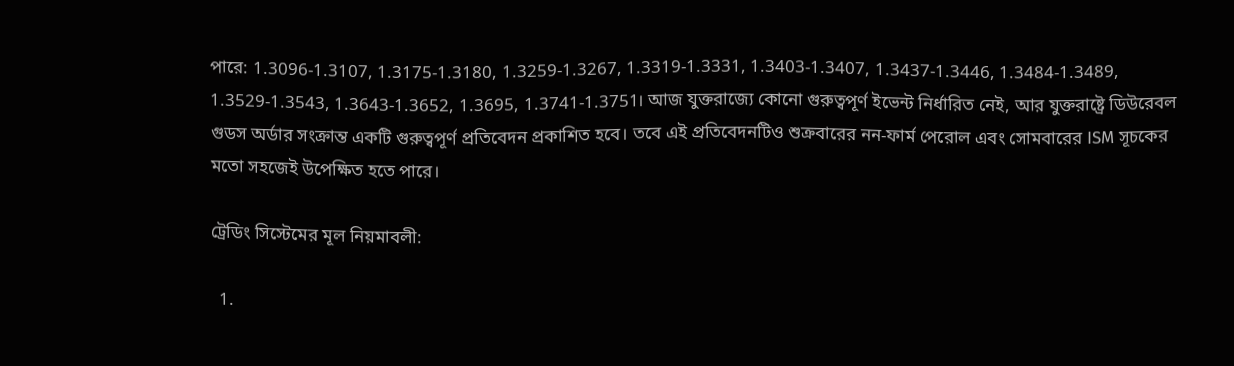পারে: 1.3096-1.3107, 1.3175-1.3180, 1.3259-1.3267, 1.3319-1.3331, 1.3403-1.3407, 1.3437-1.3446, 1.3484-1.3489, 1.3529-1.3543, 1.3643-1.3652, 1.3695, 1.3741-1.3751। আজ যুক্তরাজ্যে কোনো গুরুত্বপূর্ণ ইভেন্ট নির্ধারিত নেই, আর যুক্তরাষ্ট্রে ডিউরেবল গুডস অর্ডার সংক্রান্ত একটি গুরুত্বপূর্ণ প্রতিবেদন প্রকাশিত হবে। তবে এই প্রতিবেদনটিও শুক্রবারের নন-ফার্ম পেরোল এবং সোমবারের ISM সূচকের মতো সহজেই উপেক্ষিত হতে পারে।

ট্রেডিং সিস্টেমের মূল নিয়মাবলী:

  1.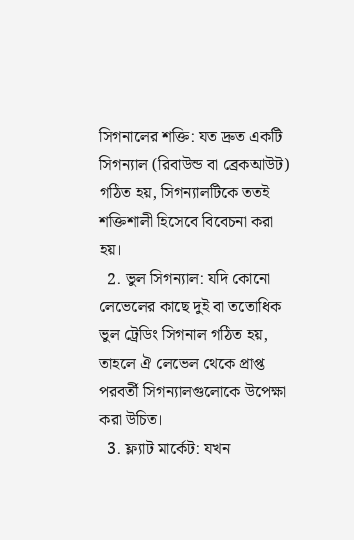সিগনালের শক্তি: যত দ্রুত একটি সিগন্যাল (রিবাউন্ড বা ব্রেকআউট) গঠিত হয়, সিগন্যালটিকে ততই শক্তিশালী হিসেবে বিবেচনা করা হয়।
  2. ভুল সিগন্যাল: যদি কোনো লেভেলের কাছে দুই বা ততোধিক ভুল ট্রেডিং সিগনাল গঠিত হয়, তাহলে ঐ লেভেল থেকে প্রাপ্ত পরবর্তী সিগন্যালগুলোকে উপেক্ষা করা উচিত।
  3. ফ্ল্যাট মার্কেট: যখন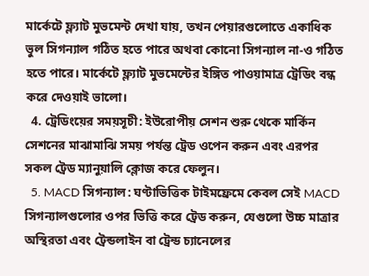মার্কেটে ফ্ল্যাট মুভমেন্ট দেখা যায়, তখন পেয়ারগুলোতে একাধিক ভুল সিগন্যাল গঠিত হতে পারে অথবা কোনো সিগন্যাল না-ও গঠিত হতে পারে। মার্কেটে ফ্ল্যাট মুভমেন্টের ইঙ্গিত পাওয়ামাত্র ট্রেডিং বন্ধ করে দেওয়াই ভালো।
  4. ট্রেডিংয়ের সময়সূচী: ইউরোপীয় সেশন শুরু থেকে মার্কিন সেশনের মাঝামাঝি সময় পর্যন্ত ট্রেড ওপেন করুন এবং এরপর সকল ট্রেড ম্যানুয়ালি ক্লোজ করে ফেলুন।
  5. MACD সিগন্যাল: ঘণ্টাভিত্তিক টাইমফ্রেমে কেবল সেই MACD সিগন্যালগুলোর ওপর ভিত্তি করে ট্রেড করুন, যেগুলো উচ্চ মাত্রার অস্থিরতা এবং ট্রেন্ডলাইন বা ট্রেন্ড চ্যানেলের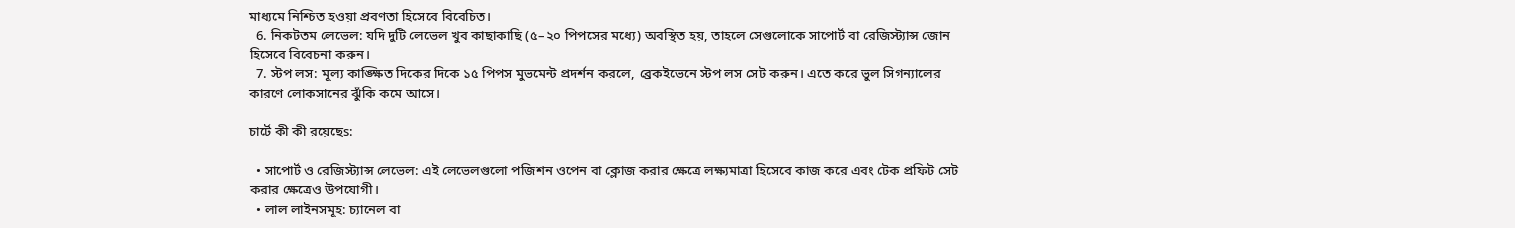মাধ্যমে নিশ্চিত হওয়া প্রবণতা হিসেবে বিবেচিত।
  6. নিকটতম লেভেল: যদি দুটি লেভেল খুব কাছাকাছি (৫–২০ পিপসের মধ্যে) অবস্থিত হয়, তাহলে সেগুলোকে সাপোর্ট বা রেজিস্ট্যান্স জোন হিসেবে বিবেচনা করুন।
  7. স্টপ লস: মূল্য কাঙ্ক্ষিত দিকের দিকে ১৫ পিপস মুভমেন্ট প্রদর্শন করলে, ব্রেকইভেনে স্টপ লস সেট করুন। এতে করে ভুল সিগন্যালের কারণে লোকসানের ঝুঁকি কমে আসে।

চার্টে কী কী রয়েছেs:

  • সাপোর্ট ও রেজিস্ট্যান্স লেভেল: এই লেভেলগুলো পজিশন ওপেন বা ক্লোজ করার ক্ষেত্রে লক্ষ্যমাত্রা হিসেবে কাজ করে এবং টেক প্রফিট সেট করার ক্ষেত্রেও উপযোগী।
  • লাল লাইনসমূহ: চ্যানেল বা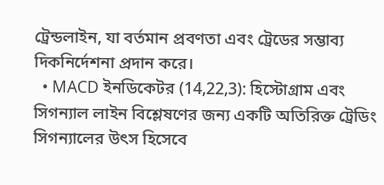ট্রেন্ডলাইন, যা বর্তমান প্রবণতা এবং ট্রেডের সম্ভাব্য দিকনির্দেশনা প্রদান করে।
  • MACD ইনডিকেটর (14,22,3): হিস্টোগ্রাম এবং সিগন্যাল লাইন বিশ্লেষণের জন্য একটি অতিরিক্ত ট্রেডিং সিগন্যালের উৎস হিসেবে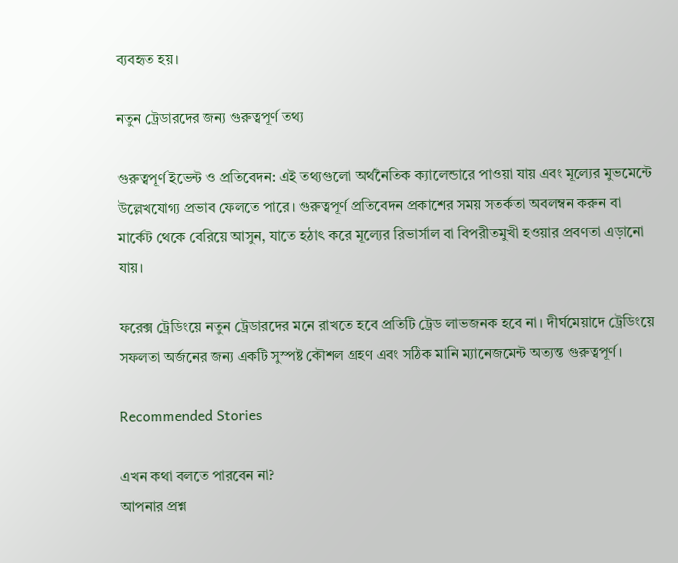ব্যবহৃত হয়।

নতুন ট্রেডারদের জন্য গুরুত্বপূর্ণ তথ্য

গুরুত্বপূর্ণ ইভেন্ট ও প্রতিবেদন: এই তথ্যগুলো অর্থনৈতিক ক্যালেন্ডারে পাওয়া যায় এবং মূল্যের মুভমেন্টে উল্লেখযোগ্য প্রভাব ফেলতে পারে। গুরুত্বপূর্ণ প্রতিবেদন প্রকাশের সময় সতর্কতা অবলম্বন করুন বা মার্কেট থেকে বেরিয়ে আসুন, যাতে হঠাৎ করে মূল্যের রিভার্সাল বা বিপরীতমুখী হওয়ার প্রবণতা এড়ানো যায়।

ফরেক্স ট্রেডিংয়ে নতুন ট্রেডারদের মনে রাখতে হবে প্রতিটি ট্রেড লাভজনক হবে না। দীর্ঘমেয়াদে ট্রেডিংয়ে সফলতা অর্জনের জন্য একটি সুস্পষ্ট কৌশল গ্রহণ এবং সঠিক মানি ম্যানেজমেন্ট অত্যন্ত গুরুত্বপূর্ণ।

Recommended Stories

এখন কথা বলতে পারবেন না?
আপনার প্রশ্ন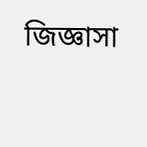জিজ্ঞাসা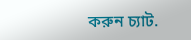করুন চ্যাট.